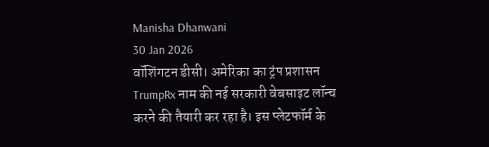Manisha Dhanwani
30 Jan 2026
वॉशिंगटन डीसी। अमेरिका का ट्रंप प्रशासन TrumpRx नाम की नई सरकारी वेबसाइट लॉन्च करने की तैयारी कर रहा है। इस प्लेटफॉर्म के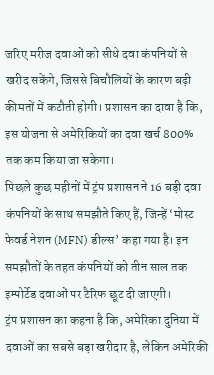जरिए मरीज दवाओं को सीधे दवा कंपनियों से खरीद सकेंगे, जिससे बिचौलियों के कारण बढ़ी कीमतों में कटौती होगी। प्रशासन का दावा है कि, इस योजना से अमेरिकियों का दवा खर्च 800% तक कम किया जा सकेगा।
पिछले कुछ महीनों में ट्रंप प्रशासन ने 16 बड़ी दवा कंपनियों के साथ समझौते किए हैं, जिन्हें ‘मोस्ट फेवर्ड नेशन (MFN) डील्स’ कहा गया है। इन समझौतों के तहत कंपनियों को तीन साल तक इम्पोर्टेड दवाओं पर टैरिफ छूट दी जाएगी।
ट्रंप प्रशासन का कहना है कि, अमेरिका दुनिया में दवाओं का सबसे बड़ा खरीदार है, लेकिन अमेरिकी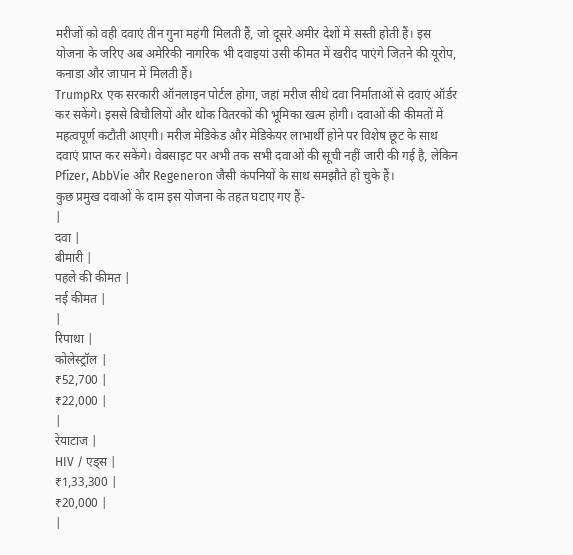मरीजों को वही दवाएं तीन गुना महंगी मिलती हैं, जो दूसरे अमीर देशों में सस्ती होती हैं। इस योजना के जरिए अब अमेरिकी नागरिक भी दवाइयां उसी कीमत में खरीद पाएंगे जितने की यूरोप, कनाडा और जापान में मिलती हैं।
TrumpRx एक सरकारी ऑनलाइन पोर्टल होगा, जहां मरीज सीधे दवा निर्माताओं से दवाएं ऑर्डर कर सकेंगे। इससे बिचौलियों और थोक वितरकों की भूमिका खत्म होगी। दवाओं की कीमतों में महत्वपूर्ण कटौती आएगी। मरीज मेडिकेड और मेडिकेयर लाभार्थी होने पर विशेष छूट के साथ दवाएं प्राप्त कर सकेंगे। वेबसाइट पर अभी तक सभी दवाओं की सूची नहीं जारी की गई है, लेकिन Pfizer, AbbVie और Regeneron जैसी कंपनियों के साथ समझौते हो चुके हैं।
कुछ प्रमुख दवाओं के दाम इस योजना के तहत घटाए गए हैं-
|
दवा |
बीमारी |
पहले की कीमत |
नई कीमत |
|
रिपाथा |
कोलेस्ट्रॉल |
₹52,700 |
₹22,000 |
|
रेयाटाज |
HIV / एड्स |
₹1,33,300 |
₹20,000 |
|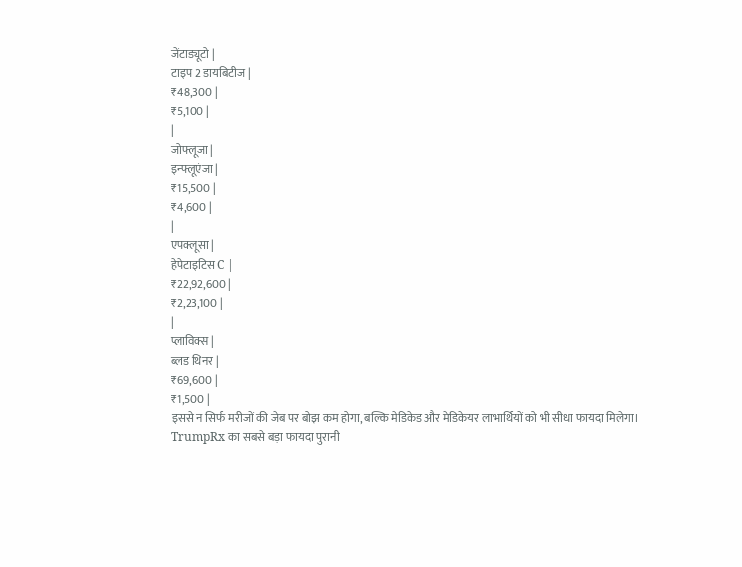जेंटाड्यूटो |
टाइप 2 डायबिटीज |
₹48,300 |
₹5,100 |
|
जोफ्लूजा |
इन्फ्लूएंजा |
₹15,500 |
₹4,600 |
|
एपक्लूसा |
हेपेटाइटिस C |
₹22,92,600 |
₹2,23,100 |
|
प्लाविक्स |
ब्लड थिनर |
₹69,600 |
₹1,500 |
इससे न सिर्फ मरीजों की जेब पर बोझ कम होगा, बल्कि मेडिकेड और मेडिकेयर लाभार्थियों को भी सीधा फायदा मिलेगा।
TrumpRx का सबसे बड़ा फायदा पुरानी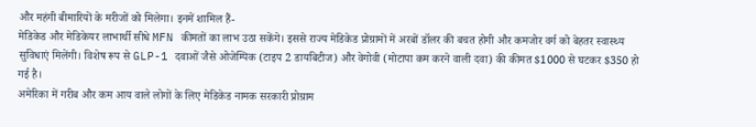और महंगी बीमारियों के मरीजों को मिलेगा। इनमें शामिल हैं-
मेडिकेड और मेडिकेयर लाभार्थी सीधे MFN कीमतों का लाभ उठा सकेंगे। इससे राज्य मेडिकेड प्रोग्रामों में अरबों डॉलर की बचत होगी और कमजोर वर्ग को बेहतर स्वास्थ्य सुविधाएं मिलेंगी। विशेष रूप से GLP-1 दवाओं जैसे ओजेम्पिक (टाइप 2 डायबिटीज) और वेगोवी (मोटापा कम करने वाली दवा) की कीमत $1000 से घटकर $350 हो गई है।
अमेरिका में गरीब और कम आय वाले लोगों के लिए मेडिकेड नामक सरकारी प्रोग्राम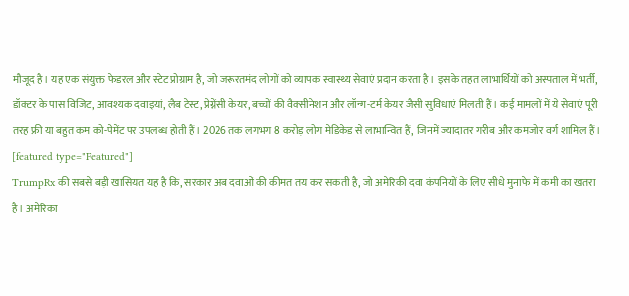मौजूद है। यह एक संयुक्त फेडरल और स्टेट प्रोग्राम है, जो जरूरतमंद लोगों को व्यापक स्वास्थ्य सेवाएं प्रदान करता है। इसके तहत लाभार्थियों को अस्पताल में भर्ती, डॉक्टर के पास विजिट, आवश्यक दवाइयां, लैब टेस्ट, प्रेग्नेंसी केयर, बच्चों की वैक्सीनेशन और लॉन्ग-टर्म केयर जैसी सुविधाएं मिलती हैं। कई मामलों में ये सेवाएं पूरी तरह फ्री या बहुत कम को-पेमेंट पर उपलब्ध होती हैं। 2026 तक लगभग 8 करोड़ लोग मेडिकेड से लाभान्वित हैं, जिनमें ज्यादातर गरीब और कमजोर वर्ग शामिल हैं।
[featured type="Featured"]
TrumpRx की सबसे बड़ी खासियत यह है कि, सरकार अब दवाओं की कीमत तय कर सकती है, जो अमेरिकी दवा कंपनियों के लिए सीधे मुनाफे में कमी का खतरा है। अमेरिका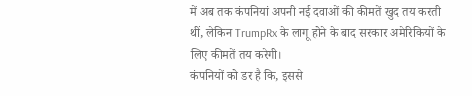में अब तक कंपनियां अपनी नई दवाओं की कीमतें खुद तय करती थीं, लेकिन TrumpRx के लागू होने के बाद सरकार अमेरिकियों के लिए कीमतें तय करेगी।
कंपनियों को डर है कि, इससे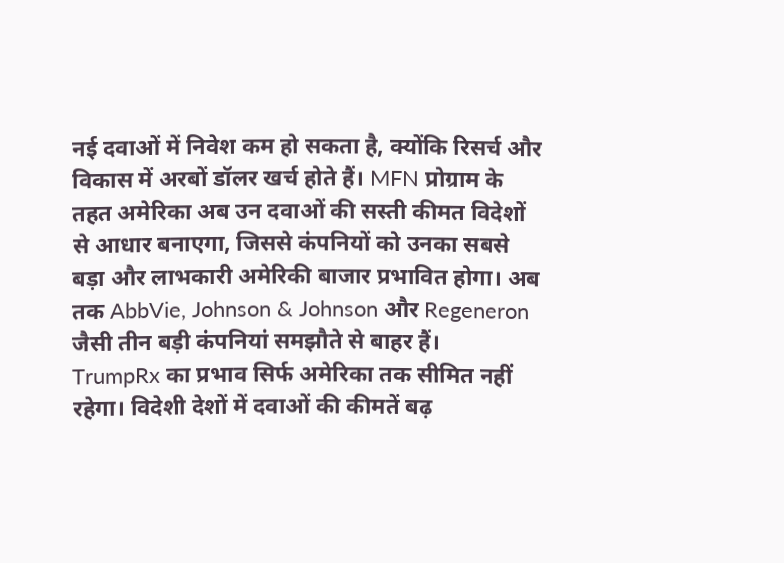नई दवाओं में निवेश कम हो सकता है, क्योंकि रिसर्च और विकास में अरबों डॉलर खर्च होते हैं। MFN प्रोग्राम के तहत अमेरिका अब उन दवाओं की सस्ती कीमत विदेशों से आधार बनाएगा, जिससे कंपनियों को उनका सबसे बड़ा और लाभकारी अमेरिकी बाजार प्रभावित होगा। अब तक AbbVie, Johnson & Johnson और Regeneron जैसी तीन बड़ी कंपनियां समझौते से बाहर हैं।
TrumpRx का प्रभाव सिर्फ अमेरिका तक सीमित नहीं रहेगा। विदेशी देशों में दवाओं की कीमतें बढ़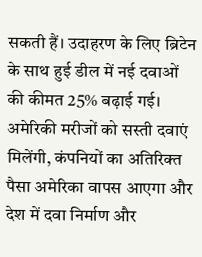सकती हैं। उदाहरण के लिए ब्रिटेन के साथ हुई डील में नई दवाओं की कीमत 25% बढ़ाई गई। अमेरिकी मरीजों को सस्ती दवाएं मिलेंगी, कंपनियों का अतिरिक्त पैसा अमेरिका वापस आएगा और देश में दवा निर्माण और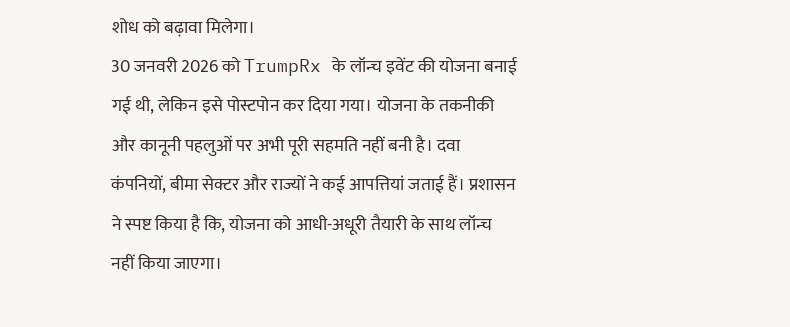शोध को बढ़ावा मिलेगा।
30 जनवरी 2026 को TrumpRx के लॉन्च इवेंट की योजना बनाई गई थी, लेकिन इसे पोस्टपोन कर दिया गया। योजना के तकनीकी और कानूनी पहलुओं पर अभी पूरी सहमति नहीं बनी है। दवा कंपनियों, बीमा सेक्टर और राज्यों ने कई आपत्तियां जताई हैं। प्रशासन ने स्पष्ट किया है कि, योजना को आधी-अधूरी तैयारी के साथ लॉन्च नहीं किया जाएगा।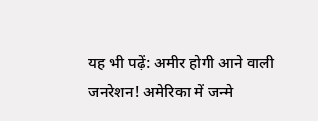यह भी पढ़ें: अमीर होगी आने वाली जनरेशन! अमेरिका में जन्मे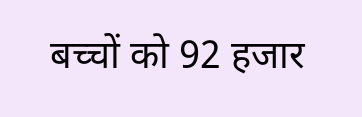बच्चों को 92 हजार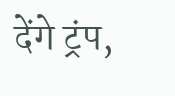देंगे ट्रंप,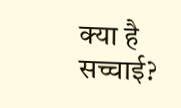क्या है सच्चाई?